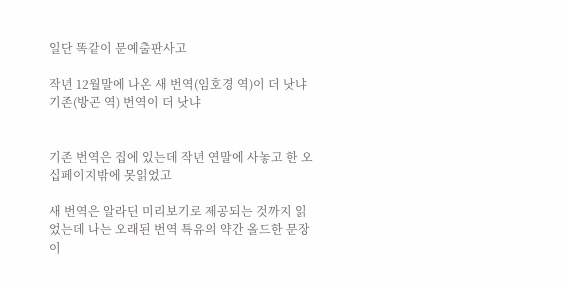일단 똑같이 문예출판사고

작년 12월말에 나온 새 번역(임호경 역)이 더 낫냐 기존(방곤 역) 번역이 더 낫냐


기존 번역은 집에 있는데 작년 연말에 사놓고 한 오십페이지밖에 못읽었고

새 번역은 알라딘 미리보기로 제공되는 것까지 읽었는데 나는 오래된 번역 특유의 약간 올드한 문장이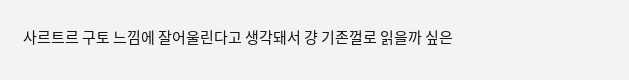사르트르 구토 느낌에 잘어울린다고 생각돼서 걍 기존껄로 읽을까 싶은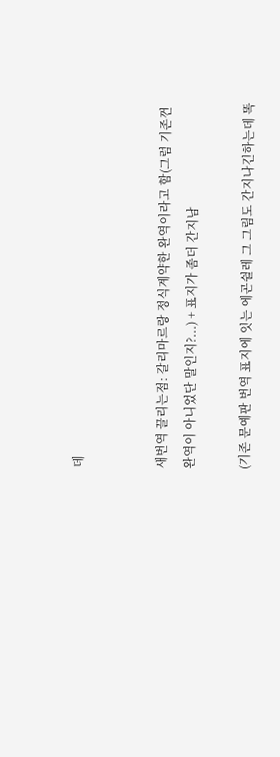데


새번역 끌리는점: 갈리마르랑 정식계약한 완역이라고 함(그럼 기존껀 완역이 아니었단 말인지?...) + 표지가 좀더 간지남

(기존 문예판 번역 표지에 잇는 에곤쉴레 그 그림도 간지나긴하는데 똑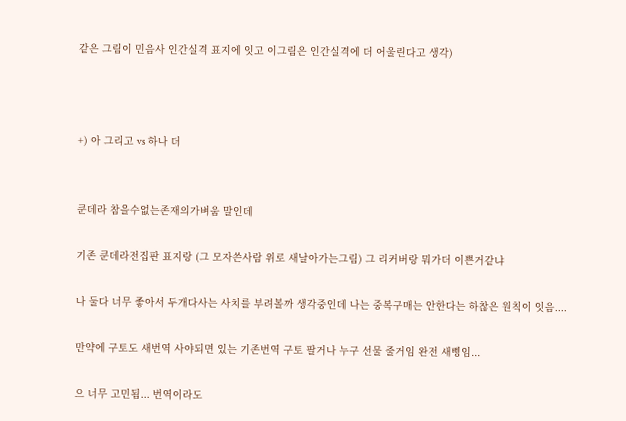같은 그림이 민음사 인간실격 표지에 잇고 이그림은 인간실격에 더 어울린다고 생각)



+) 아 그리고 vs 하나 더


쿤데라 참을수없는존재의가벼움 말인데

기존 쿤데라전집판 표지랑 (그 모자쓴사람 위로 새날아가는그림) 그 리커버랑 뭐가더 이쁜거같냐

나 둘다 너무 좋아서 두개다사는 사치를 부려볼까 생각중인데 나는 중복구매는 안한다는 하찮은 원칙이 잇음....

만약에 구토도 새번역 사야되면 있는 기존번역 구토 팔거나 누구 선물 줄거임 완전 새삥임...

으 너무 고민됨... 번역이라도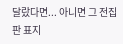달랐다면... 아니면 그 전집판 표지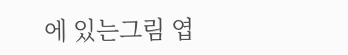에 있는그림 엽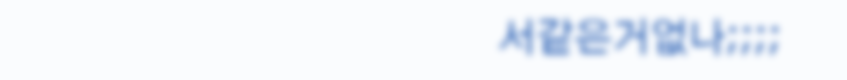서같은거없나;;;;